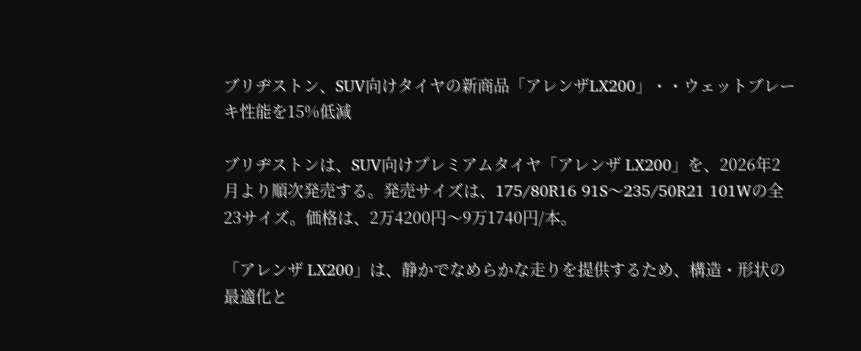ブリヂストン、SUV向けタイヤの新商品「アレンザLX200」・・ウェットブレーキ性能を15%低減

ブリヂストンは、SUV向けプレミアムタイヤ「アレンザ LX200」を、2026年2月より順次発売する。発売サイズは、175/80R16 91S〜235/50R21 101Wの全23サイズ。価格は、2万4200円〜9万1740円/本。

「アレンザ LX200」は、静かでなめらかな走りを提供するため、構造・形状の最適化と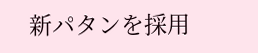新パタンを採用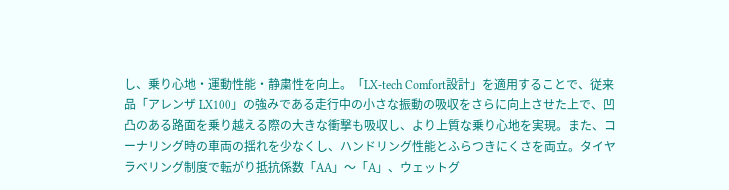し、乗り心地・運動性能・静粛性を向上。「LX-tech Comfort設計」を適用することで、従来品「アレンザ LX100」の強みである走行中の小さな振動の吸収をさらに向上させた上で、凹凸のある路面を乗り越える際の大きな衝撃も吸収し、より上質な乗り心地を実現。また、コーナリング時の車両の揺れを少なくし、ハンドリング性能とふらつきにくさを両立。タイヤラベリング制度で転がり抵抗係数「AA」〜「A」、ウェットグ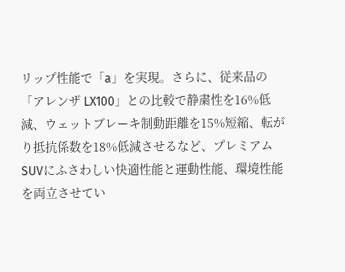リップ性能で「a」を実現。さらに、従来品の「アレンザ LX100」との比較で静粛性を16%低減、ウェットブレーキ制動距離を15%短縮、転がり抵抗係数を18%低減させるなど、プレミアムSUVにふさわしい快適性能と運動性能、環境性能を両立させてい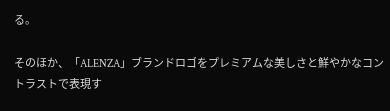る。

そのほか、「ALENZA」ブランドロゴをプレミアムな美しさと鮮やかなコントラストで表現す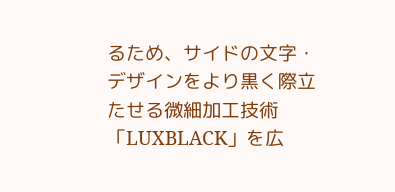るため、サイドの文字・デザインをより黒く際立たせる微細加工技術「LUXBLACK」を広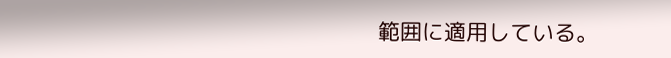範囲に適用している。